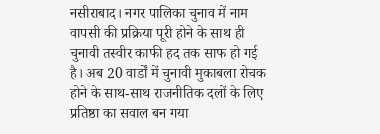नसीराबाद। नगर पालिका चुनाव में नाम वापसी की प्रक्रिया पूरी होने के साथ ही चुनावी तस्वीर काफी हद तक साफ हो गई है। अब 20 वार्डों में चुनावी मुकाबला रोचक होने के साथ-साथ राजनीतिक दलों के लिए प्रतिष्ठा का सवाल बन गया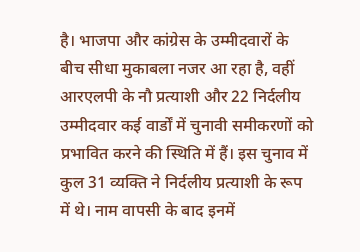है। भाजपा और कांग्रेस के उम्मीदवारों के बीच सीधा मुकाबला नजर आ रहा है, वहीं आरएलपी के नौ प्रत्याशी और 22 निर्दलीय उम्मीदवार कई वार्डों में चुनावी समीकरणों को प्रभावित करने की स्थिति में हैं। इस चुनाव में कुल 31 व्यक्ति ने निर्दलीय प्रत्याशी के रूप में थे। नाम वापसी के बाद इनमें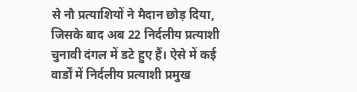से नौ प्रत्याशियों ने मैदान छोड़ दिया, जिसके बाद अब 22 निर्दलीय प्रत्याशी चुनावी दंगल में डटे हुए हैं। ऐसे में कई वार्डों में निर्दलीय प्रत्याशी प्रमुख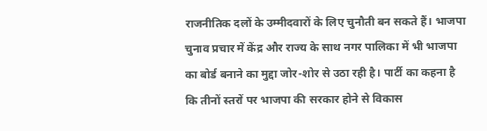राजनीतिक दलों के उम्मीदवारों के लिए चुनौती बन सकते हैं। भाजपा चुनाव प्रचार में केंद्र और राज्य के साथ नगर पालिका में भी भाजपा का बोर्ड बनाने का मुद्दा जोर-शोर से उठा रही है। पार्टी का कहना है कि तीनों स्तरों पर भाजपा की सरकार होने से विकास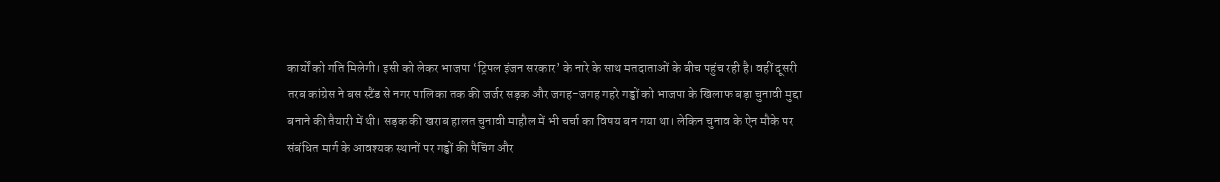कार्यों को गति मिलेगी। इसी को लेकर भाजपा ‘ट्रिपल इंजन सरकार’ के नारे के साथ मतदाताओं के बीच पहुंच रही है। वहीं दूसरी तरब कांग्रेस ने बस स्टैंड से नगर पालिका तक की जर्जर सड़क और जगह-जगह गहरे गड्ढों को भाजपा के खिलाफ बड़ा चुनावी मुद्दा बनाने की तैयारी में थी। सड़क की खराब हालत चुनावी माहौल में भी चर्चा का विषय बन गया था। लेकिन चुनाव के ऐन मौके पर संबंधित मार्ग के आवश्यक स्थानों पर गड्ढों की पैचिंग और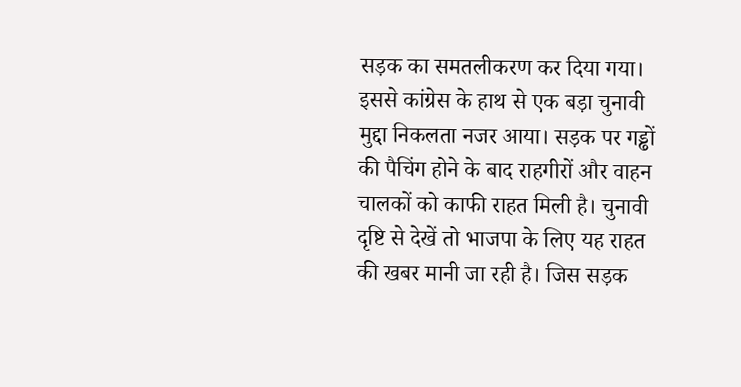सड़क का समतलीकरण कर दिया गया। इससे कांग्रेस के हाथ से एक बड़ा चुनावी मुद्दा निकलता नजर आया। सड़क पर गड्ढों की पैचिंग होने के बाद राहगीरों और वाहन चालकों को काफी राहत मिली है। चुनावी दृष्टि से देखें तो भाजपा के लिए यह राहत की खबर मानी जा रही है। जिस सड़क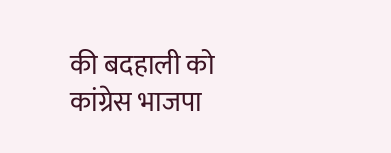की बदहाली को कांग्रेस भाजपा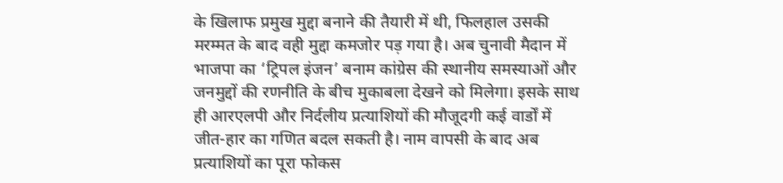के खिलाफ प्रमुख मुद्दा बनाने की तैयारी में थी, फिलहाल उसकी मरम्मत के बाद वही मुद्दा कमजोर पड़ गया है। अब चुनावी मैदान में भाजपा का ‘ट्रिपल इंजन’ बनाम कांग्रेस की स्थानीय समस्याओं और जनमुद्दों की रणनीति के बीच मुकाबला देखने को मिलेगा। इसके साथ ही आरएलपी और निर्दलीय प्रत्याशियों की मौजूदगी कई वार्डों में जीत-हार का गणित बदल सकती है। नाम वापसी के बाद अब प्रत्याशियों का पूरा फोकस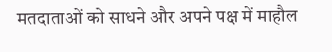मतदाताओं को साधने और अपने पक्ष में माहौल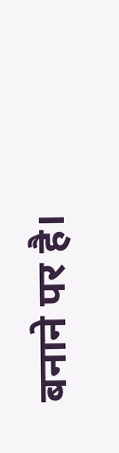बनाने पर है।